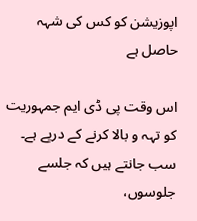اپوزیشن کو کس کی شہہ حاصل ہے

اس وقت پی ڈی ایم جمہوریت کو تہہ و بالا کرنے کے درپے ہے۔ سب جانتے ہیں کہ جلسے جلوسوں،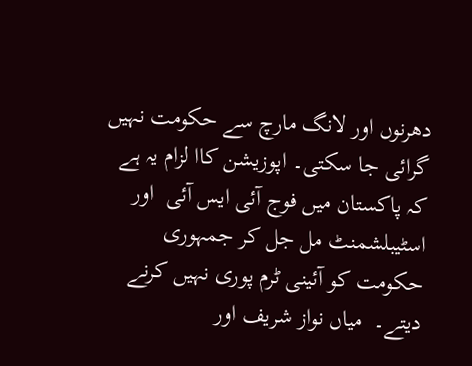دھرنوں اور لانگ مارچ سے حکومت نہیں گرائی جا سکتی۔ اپوزیشن کاا لزام یہ ہے کہ پاکستان میں فوج آئی ایس آئی  اور اسٹیبلشمنٹ مل جل کر جمہوری حکومت کو آئینی ٹرم پوری نہیں کرنے دیتے۔  میاں نواز شریف اور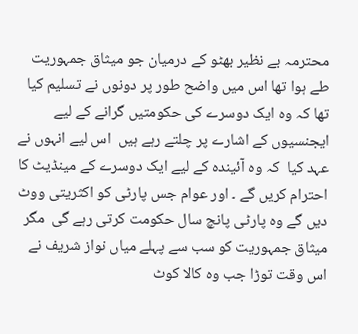محترمہ بے نظیر بھٹو کے درمیان جو میثاق جمہوریت طے ہوا تھا اس میں واضح طور پر دونوں نے تسلیم کیا تھا کہ وہ ایک دوسرے کی حکومتیں گرانے کے لیے ایجنسیوں کے اشارے پر چلتے رہے ہیں  اس لیے انہوں نے عہد کیا  کہ وہ آئیندہ کے لیے ایک دوسرے کے مینڈیٹ کا احترام کریں گے ۔ اور عوام جس پارٹی کو اکثریتی ووٹ دیں گے وہ پارٹی پانچ سال حکومت کرتی رہے گی  مگر میثاق جمہوریت کو سب سے پہلے میاں نواز شریف نے اس وقت توڑا جب وہ کالا کوٹ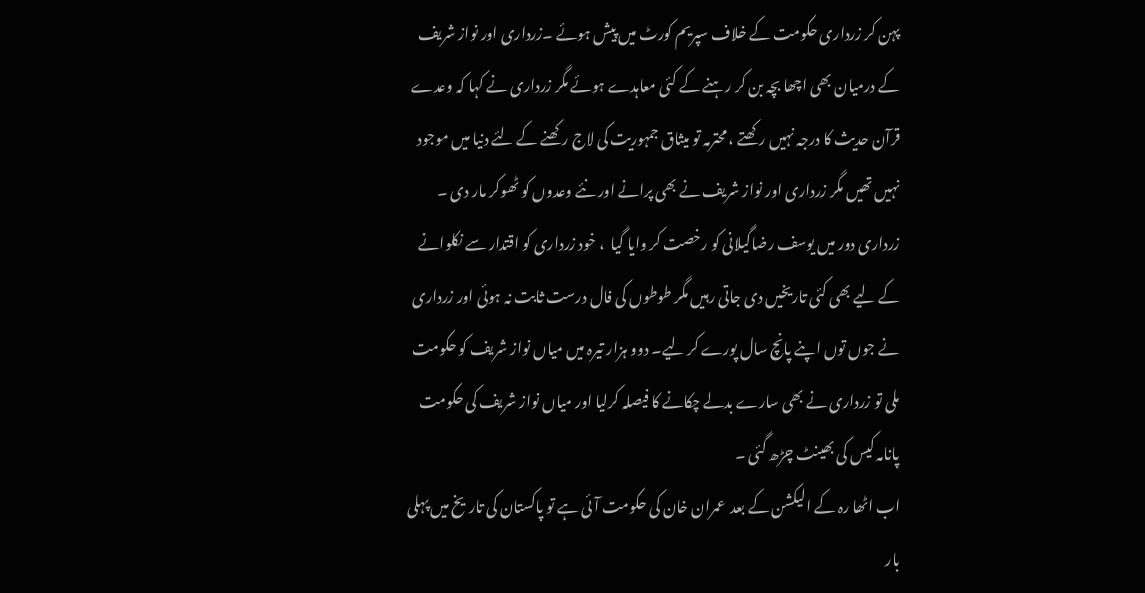پہن کر زرداری حکومت کے خلاف سپریم کورٹ میں پیش ہوئے ۔زرداری اور نواز شریف کے درمیان بھی اچھا بچہ بن کر رہنے کے کئی معاہدے ہوئے مگر زرداری نے کہا کہ وعدے قرآن حدیث کا درجہ نہیں رکھتے ، محترمہ تو میثاق جمہوریت کی لاج رکھنے کے لئے دنیا میں موجود نہیں تھیں مگر زرداری اور نواز شریف نے بھی پرانے اور نئے وعدوں کو ٹھوکر مار دی ۔ زرداری دور میں یوسف رضاگیلانی کو رخصت کر وایا گیا  ، خود زرداری کو اقتدار سے نکلوانے کے لیے بھی کئی تاریخیں دی جاتی رہیں مگر طوطوں کی فال درست ثابت نہ ہوئی اور زرداری نے جوں توں اپنے پانچ سال پورے کر لیے۔ دوو ہزار تیرہ میں میاں نواز شریف کو حکومت ملی تو زرداری نے بھی سارے بدلے چکانے کا فیصلہ کرلیا اور میاں نواز شریف کی حکومت پانامہ کیس کی بھینٹ چڑھ گئی ۔
اب اٹھا رہ کے الیکشن کے بعد  عمران خان کی حکومت آئی ہے تو پاکستان کی تاریخ میں پہلی بار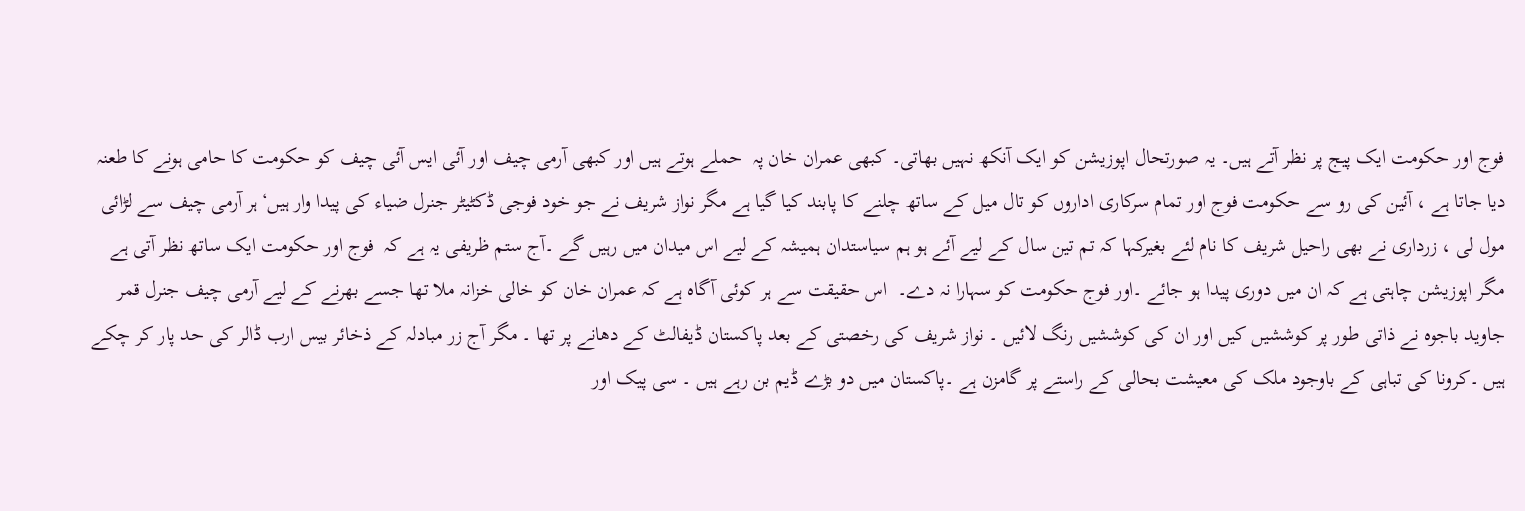فوج اور حکومت ایک پیج پر نظر آتے ہیں۔ یہ صورتحال اپوزیشن کو ایک آنکھ نہیں بھاتی۔ کبھی عمران خان پہ  حملے ہوتے ہیں اور کبھی آرمی چیف اور آئی ایس آئی چیف کو حکومت کا حامی ہونے کا طعنہ دیا جاتا ہے ، آئین کی رو سے حکومت فوج اور تمام سرکاری اداروں کو تال میل کے ساتھ چلنے کا پابند کیا گیا ہے مگر نواز شریف نے جو خود فوجی ڈکٹیٹر جنرل ضیاء کی پیدا وار ہیں‘ہر آرمی چیف سے لڑائی مول لی ، زرداری نے بھی راحیل شریف کا نام لئے بغیرکہا کہ تم تین سال کے لیے آئے ہو ہم سیاستدان ہمیشہ کے لیے اس میدان میں رہیں گے ۔آج ستم ظریفی یہ ہے کہ  فوج اور حکومت ایک ساتھ نظر آتی ہے مگر اپوزیشن چاہتی ہے کہ ان میں دوری پیدا ہو جائے ۔اور فوج حکومت کو سہارا نہ دے۔  اس حقیقت سے ہر کوئی آگاہ ہے کہ عمران خان کو خالی خزانہ ملا تھا جسے بھرنے کے لیے آرمی چیف جنرل قمر جاوید باجوہ نے ذاتی طور پر کوششیں کیں اور ان کی کوششیں رنگ لائیں ۔ نواز شریف کی رخصتی کے بعد پاکستان ڈیفالٹ کے دھانے پر تھا ۔ مگر آج زر مبادلہ کے ذخائر بیس ارب ڈالر کی حد پار کر چکے ہیں ۔کرونا کی تباہی کے باوجود ملک کی معیشت بحالی کے راستے پر گامزن ہے ۔پاکستان میں دو بڑے ڈیم بن رہے ہیں ۔ سی پیک اور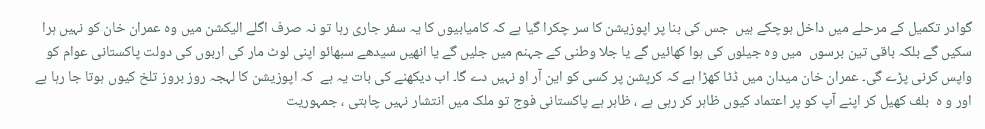گوادر تکمیل کے مرحلے میں داخل ہوچکے ہیں  جس کی بنا پر اپوزیشن کا سر چکرا گیا ہے کہ کامیابیوں کا یہ سفر جاری رہا تو نہ صرف اگلے الیکشن میں وہ عمران خان کو نہیں ہرا سکیں گے بلکہ باقی تین برسوں  میں وہ جیلوں کی ہوا کھائیں گے یا جلا وطنی کے جہنم میں جلیں گے یا انھیں سیدھے سبھائو اپنی لوٹ مار کی اربوں کی دولت پاکستانی عوام کو واپس کرنی پڑے گی۔ عمران خان میدان میں ڈٹا کھڑا ہے کہ کرپشن پر کسی کو این آر او نہیں دے گا۔ اب دیکھنے کی بات یہ ہے  کہ اپوزیشن کا لہجہ روز بروز تلخ کیوں ہوتا جا رہا ہے اور و ہ  بلف کھیل کر اپنے آپ کو پر اعتماد کیوں ظاہر کر رہی ہے ، ظاہر ہے پاکستانی فوج تو ملک میں انتشار نہیں چاہتی ، جمہوریت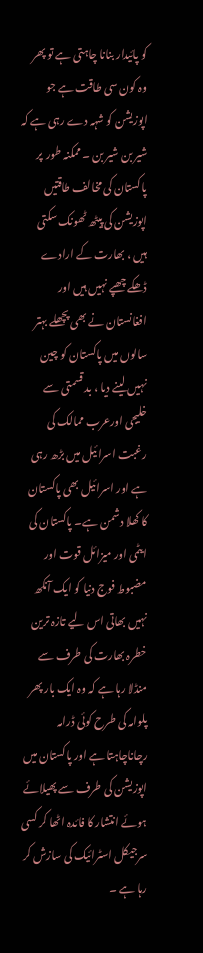کو پائیدار بنانا چاہتی ہے تو پھر وہ کون سی طاقت ہے جو اپوزیشن کو شہہ دے رہی ہے کہ شیر بن شیر بن ۔ ممکنہ طور  پر پاکستان کی مخالف طاقتیں اپوزیشن کی پیٹھ ٹھونک سکتی ہیں ، بھارت کے ارادے ڈھکے چھپے نہیں ہیں اور افغانستان نے بھی پچھلے بہتر سالوں میں پاکستان کو چین نہیں لینے دیا ، بد قسمتی سے خلیجی اورعرب ممالک کی رغبت اسرائیل میں بڑھ رہی ہے اور اسرائیل بھی پاکستان کا کھلا دشمن ہے۔ پاکستان کی ایٹمی اور میزائل قوت اور مضبوط فوج دنیا کو ایک آنکھ نہیں بھاتی اس لیے تازہ ترین خطرہ بھارت کی طرف سے منڈلا رہا ہے کہ وہ ایک بار پھر پلوامہ کی طرح کوئی ڈرامہ رچاناچاہتا ہے اور پاکستان میں اپوزیشن کی طرف سے پھیلائے ہوئے انتشار کا فائدہ اٹھا کر کسی سرجیکل اسٹرائیک کی سازش کر رہا ہے ۔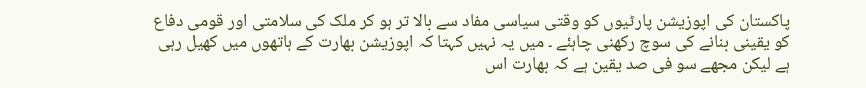پاکستان کی اپوزیشن پارٹیوں کو وقتی سیاسی مفاد سے بالا تر ہو کر ملک کی سلامتی اور قومی دفاع کو یقینی بنانے کی سوچ رکھنی چاہئے ۔ میں یہ نہیں کہتا کہ اپوزیشن بھارت کے ہاتھوں میں کھیل رہی ہے لیکن مجھے سو فی صد یقین ہے کہ بھارت اس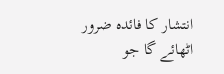انتشار کا فائدہ ضرور اٹھائے گا جو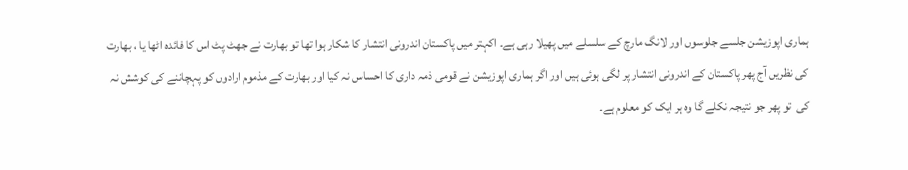ہماری اپوزیشن جلسے جلوسوں اور لانگ مارچ کے سلسلے میں پھیلا رہی ہے۔ اکہتر میں پاکستان اندرونی انتشار کا شکار ہوا تھا تو بھارت نے جھٹ پٹ اس کا فائدہ اٹھا یا ، بھارت کی نظریں آج پھر پاکستان کے اندرونی انتشار پر لگی ہوئی ہیں اور اگر ہماری اپوزیشن نے قومی ذمہ داری کا احساس نہ کیا اور بھارت کے مذموم ارادوں کو پہچاننے کی کوشش نہ کی  تو پھر جو نتیجہ نکلے گا وہ ہر ایک کو معلوم ہے۔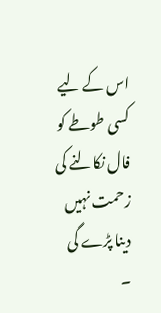اس کے لیے کسی طوطے کو فال نکالنے کی زحمت نہیں دینا پڑے گی ۔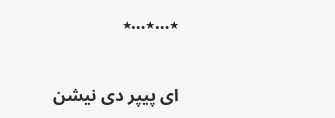٭…٭…٭

ای پیپر دی نیشن